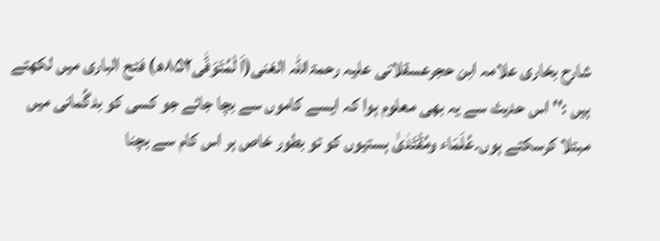شارح بخاری علامہ ابن حجرعسقلانی علیہ رحمۃاللہ الغنی(اَ لْمُتَوَفّٰی۸۵۲ھ) فتح الباری میں لکھتے ہیں :''اس حدیث سے یہ بھی معلوم ہوا کہ ایسے کاموں سے بچا جائے جو کسی کو بدگُمانی میں مبتلا کرسکتے ہوں۔عُلَمَاء ومُقْتَدٰیٰ ہستیوں کو تو بطور خاص ہر اس کام سے بچنا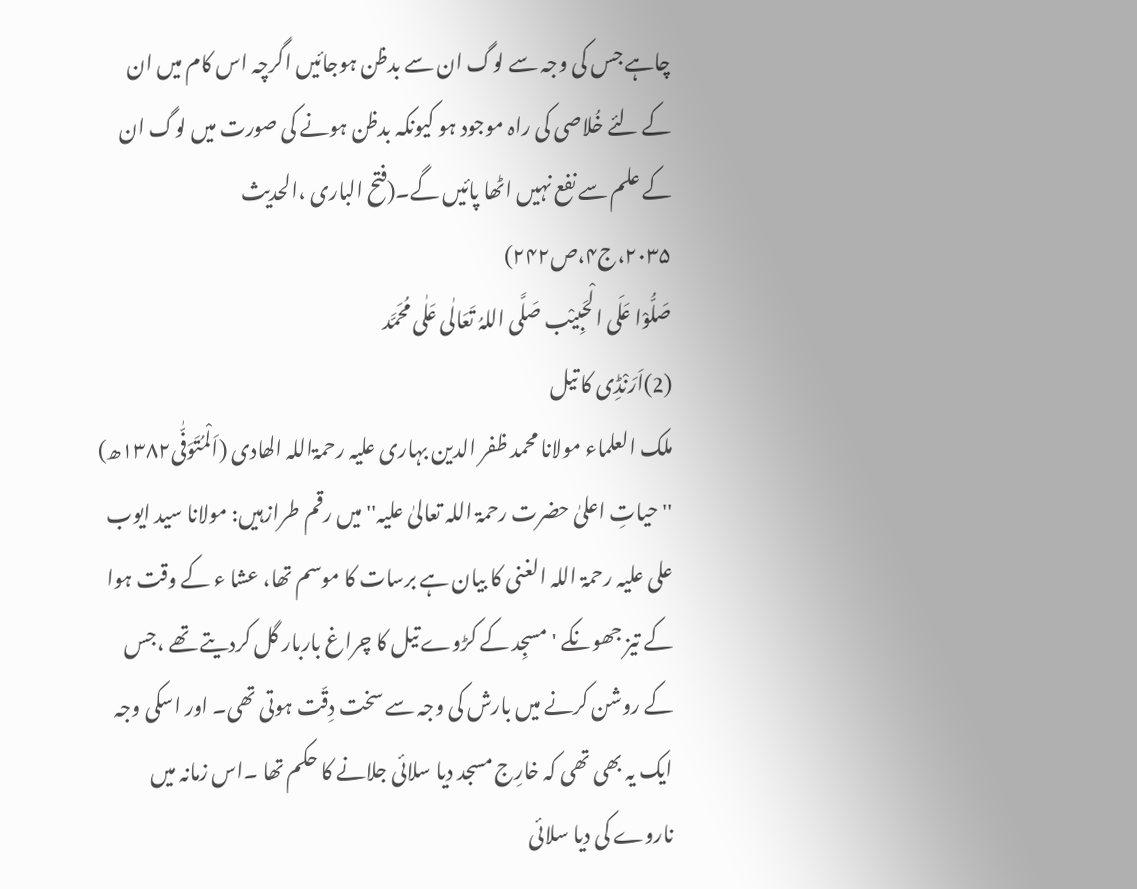چاہے جس کی وجہ سے لوگ ان سے بدظن ہوجائیں اگرچہ اس کام میں ان کے لئے خُلاصی کی راہ موجود ہو کیونکہ بدظن ہونے کی صورت میں لوگ ان کے علم سے نفع نہیں اٹھا پائیں گے۔(فتح الباری ،الحدیث ۲۰۳۵،ج۴،ص۲۴۲)
صَلُّوْا عَلَی الْحَبِیْب صَلَّی اللہُ تَعَالٰی عَلٰی مُحَمَّد
(2)اَرَنْڈِی کا تیل
ملک العلماء مولانا محمد ظفر الدین بہاری علیہ رحمۃاللہ الھادی (اَلْمُتَوَفّٰی۱۳۸۲ھ) ''حیاتِ اعلیٰ حضرت رحمۃ اللہ تعالیٰ علیہ'' میں رقم طرازہیں: مولانا سید ایوب علی علیہ رحمۃ اللہ الغنی کا بیان ہے برسات کا موسم تھا، عشا ء کے وقت ہوا کے تیز جھونکے ' مسجِد کے کڑوے تیل کا چراغ باربار گل کردیتے تھے ،جس کے روشن کرنے میں بارش کی وجہ سے سخت دِقّت ہوتی تھی۔ اور اسکی وجہ ایک یہ بھی تھی کہ خارِج مسجد دیا سلائی جلانے کا حکم تھا ۔اس زمانہ میں ناروے کی دیا سلائی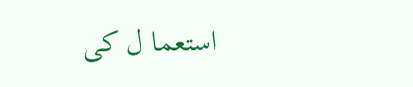استعما ل کی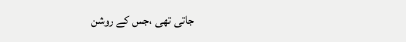جاتی تھی ،جس کے روشن